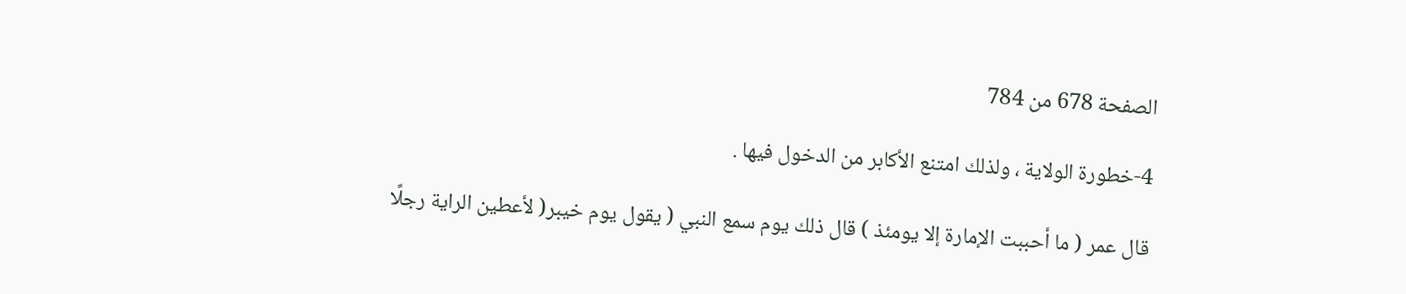الصفحة 678 من 784

4-خطورة الولاية ، ولذلك امتنع الأكابر من الدخول فيها .

قال عمر ( ما أحببت الإمارة إلا يومئذ ) قال ذلك يوم سمع النبي ( يقول يوم خيبر( لأعطين الراية رجلًا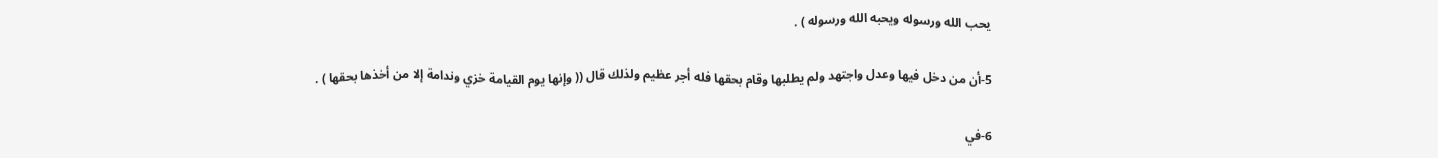يحب الله ورسوله ويحبه الله ورسوله ) .

5-أن من دخل فيها وعدل واجتهد ولم يطلبها وقام بحقها فله أجر عظيم ولذلك قال (( وإنها يوم القيامة خزي وندامة إلا من أخذها بحقها ) .

6-في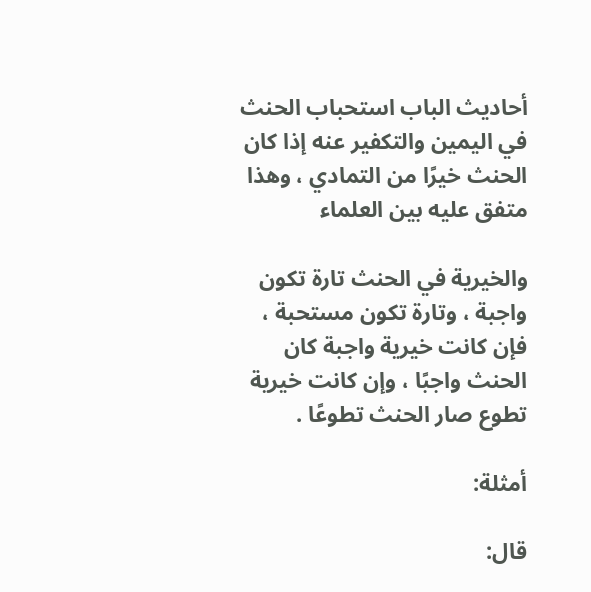أحاديث الباب استحباب الحنث في اليمين والتكفير عنه إذا كان الحنث خيرًا من التمادي ، وهذا متفق عليه بين العلماء

والخيرية في الحنث تارة تكون واجبة ، وتارة تكون مستحبة ، فإن كانت خيرية واجبة كان الحنث واجبًا ، وإن كانت خيرية تطوع صار الحنث تطوعًا .

أمثلة:

قال: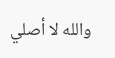والله لا أصلي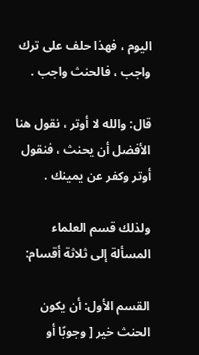اليوم ، فهذا حلف على ترك واجب ، فالحنث واجب .

قال: والله لا أوتر ، نقول هنا الأفضل أن يحنث ، فنقول أوتر وكفر عن يمينك .

ولذلك قسم العلماء المسألة إلى ثلاثة أقسام:

القسم الأول: أن يكون الحنث خير [ وجوبًا أو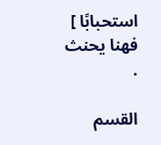استحبابًا ] فهنا يحنث .

القسم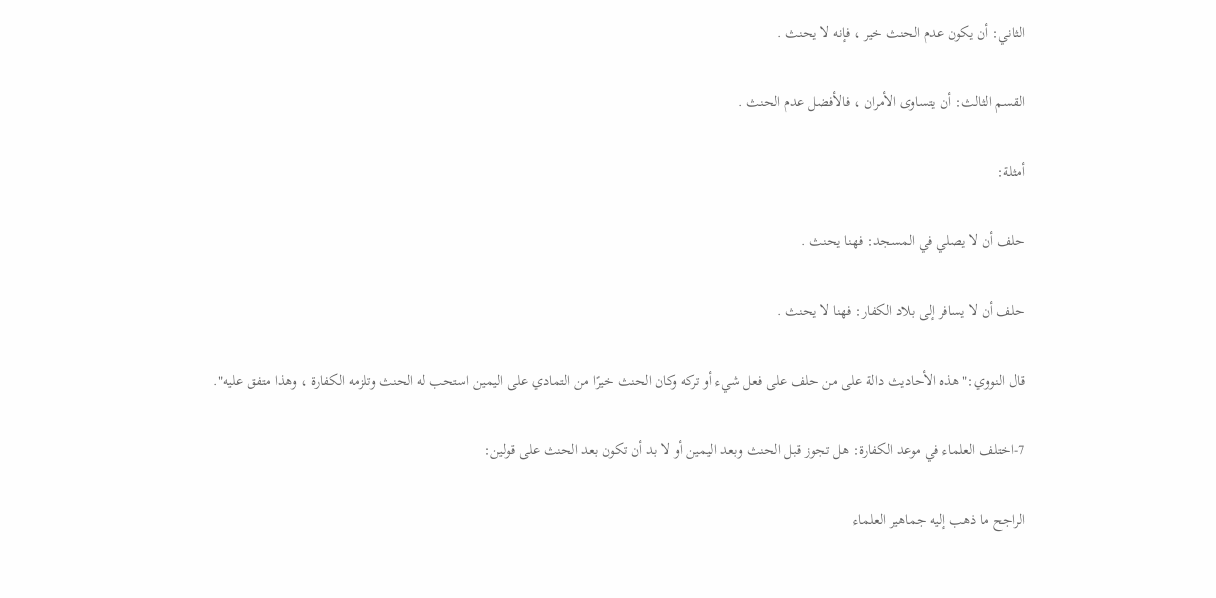الثاني: أن يكون عدم الحنث خير ، فإنه لا يحنث .

القسم الثالث: أن يتساوى الأمران ، فالأفضل عدم الحنث .

أمثلة:

حلف أن لا يصلي في المسجد: فهنا يحنث .

حلف أن لا يسافر إلى بلاد الكفار: فهنا لا يحنث .

قال النووي:"هذه الأحاديث دالة على من حلف على فعل شيء أو تركه وكان الحنث خيرًا من التمادي على اليمين استحب له الحنث وتلزمه الكفارة ، وهذا متفق عليه".

7-اختلف العلماء في موعد الكفارة: هل تجوز قبل الحنث وبعد اليمين أو لا بد أن تكون بعد الحنث على قولين:

الراجح ما ذهب إليه جماهير العلماء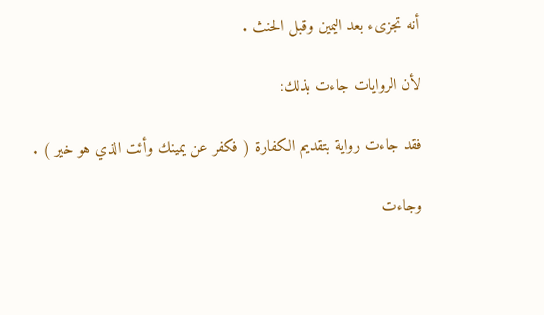أنه تجزىء بعد اليمين وقبل الحنث .

لأن الروايات جاءت بذلك:

فقد جاءت رواية بتقديم الكفارة ( فكفر عن يمينك وأئت الذي هو خير ) .

وجاءت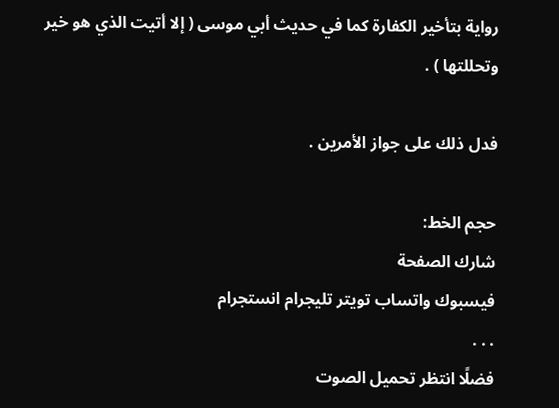رواية بتأخير الكفارة كما في حديث أبي موسى ( إلا أتيت الذي هو خير وتحللتها ) .

فدل ذلك على جواز الأمرين .

حجم الخط:
شارك الصفحة
فيسبوك واتساب تويتر تليجرام انستجرام
. . .
فضلًا انتظر تحميل الصوت